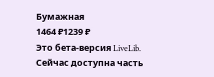Бумажная
1464 ₽1239 ₽
Это бета-версия LiveLib. Сейчас доступна часть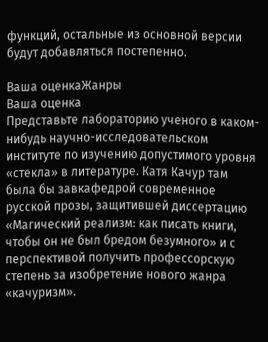функций, остальные из основной версии будут добавляться постепенно.

Ваша оценкаЖанры
Ваша оценка
Представьте лабораторию ученого в каком-нибудь научно-исследовательском институте по изучению допустимого уровня «стекла» в литературе. Катя Качур там была бы завкафедрой современное русской прозы, защитившей диссертацию «Магический реализм: как писать книги, чтобы он не был бредом безумного» и с перспективой получить профессорскую степень за изобретение нового жанра «качуризм».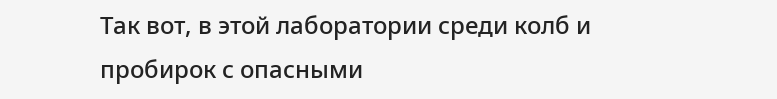Так вот, в этой лаборатории среди колб и пробирок с опасными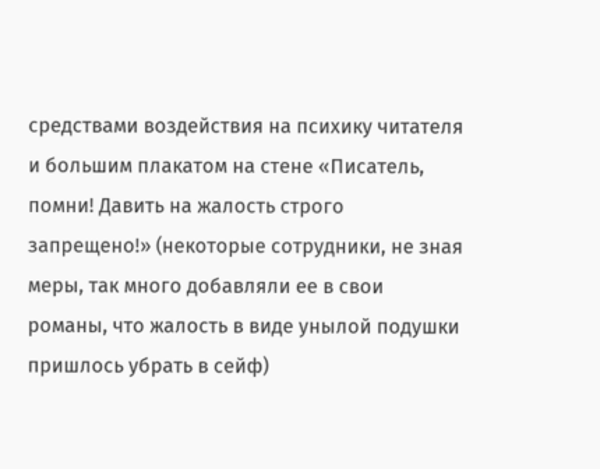средствами воздействия на психику читателя и большим плакатом на стене «Писатель, помни! Давить на жалость строго запрещено!» (некоторые сотрудники, не зная меры, так много добавляли ее в свои романы, что жалость в виде унылой подушки пришлось убрать в сейф)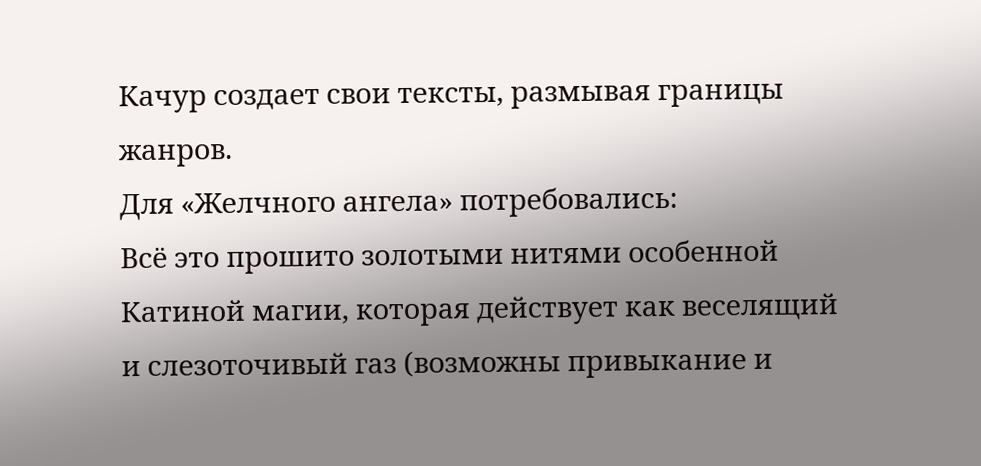Качур создает свои тексты, размывая границы жанров.
Для «Желчного ангела» потребовались:
Всё это прошито золотыми нитями особенной Катиной магии, которая действует как веселящий и слезоточивый газ (возможны привыкание и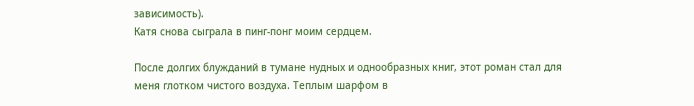зависимость).
Катя снова сыграла в пинг-понг моим сердцем.

После долгих блужданий в тумане нудных и однообразных книг, этот роман стал для меня глотком чистого воздуха. Теплым шарфом в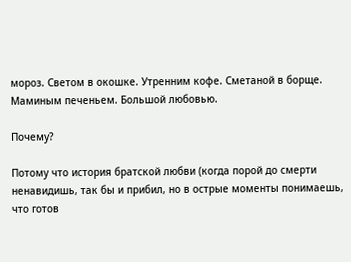мороз. Светом в окошке. Утренним кофе. Сметаной в борще. Маминым печеньем. Большой любовью.

Почему?

Потому что история братской любви (когда порой до смерти ненавидишь, так бы и прибил, но в острые моменты понимаешь, что готов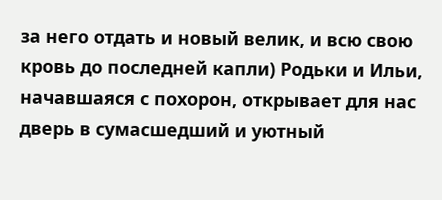за него отдать и новый велик, и всю свою кровь до последней капли) Родьки и Ильи, начавшаяся с похорон, открывает для нас дверь в сумасшедший и уютный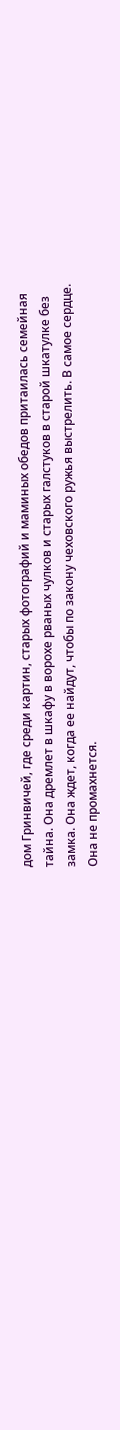дом Гринвичей, где среди картин, старых фотографий и маминых обедов притаилась семейная тайна. Она дремлет в шкафу в ворохе рваных чулков и старых галстуков в старой шкатулке без замка. Она ждет, когда ее найдут, чтобы по закону чеховского ружья выстрелить. В самое сердце. Она не промахнется.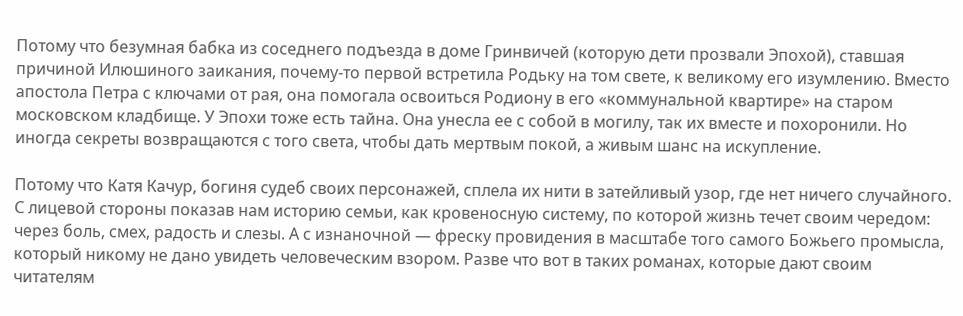Потому что безумная бабка из соседнего подъезда в доме Гринвичей (которую дети прозвали Эпохой), ставшая причиной Илюшиного заикания, почему-то первой встретила Родьку на том свете, к великому его изумлению. Вместо апостола Петра с ключами от рая, она помогала освоиться Родиону в его «коммунальной квартире» на старом московском кладбище. У Эпохи тоже есть тайна. Она унесла ее с собой в могилу, так их вместе и похоронили. Но иногда секреты возвращаются с того света, чтобы дать мертвым покой, а живым шанс на искупление.

Потому что Катя Качур, богиня судеб своих персонажей, сплела их нити в затейливый узор, где нет ничего случайного. С лицевой стороны показав нам историю семьи, как кровеносную систему, по которой жизнь течет своим чередом: через боль, смех, радость и слезы. А с изнаночной — фреску провидения в масштабе того самого Божьего промысла, который никому не дано увидеть человеческим взором. Разве что вот в таких романах, которые дают своим читателям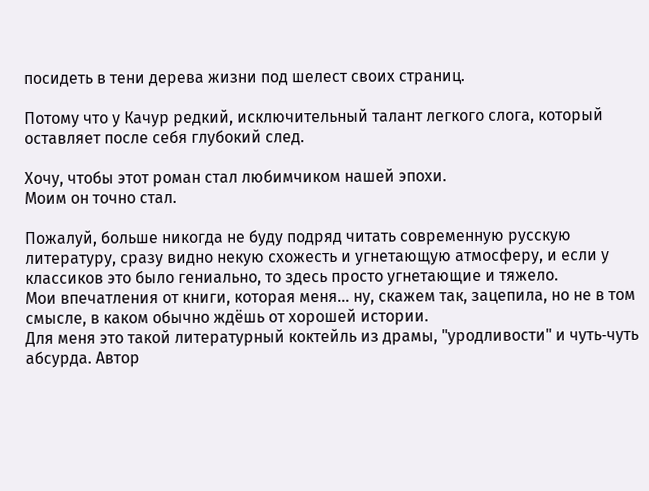посидеть в тени дерева жизни под шелест своих страниц.

Потому что у Качур редкий, исключительный талант легкого слога, который оставляет после себя глубокий след.

Хочу, чтобы этот роман стал любимчиком нашей эпохи.
Моим он точно стал.

Пожалуй, больше никогда не буду подряд читать современную русскую литературу, сразу видно некую схожесть и угнетающую атмосферу, и если у классиков это было гениально, то здесь просто угнетающие и тяжело.
Мои впечатления от книги, которая меня… ну, скажем так, зацепила, но не в том смысле, в каком обычно ждёшь от хорошей истории.
Для меня это такой литературный коктейль из драмы, "уродливости" и чуть‑чуть абсурда. Автор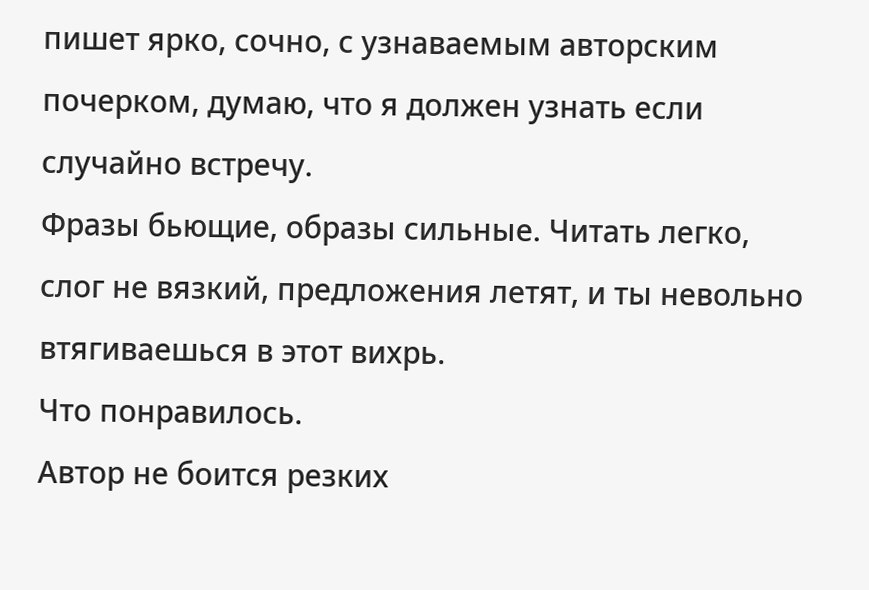пишет ярко, сочно, с узнаваемым авторским почерком, думаю, что я должен узнать если случайно встречу.
Фразы бьющие, образы сильные. Читать легко, слог не вязкий, предложения летят, и ты невольно втягиваешься в этот вихрь.
Что понравилось.
Автор не боится резких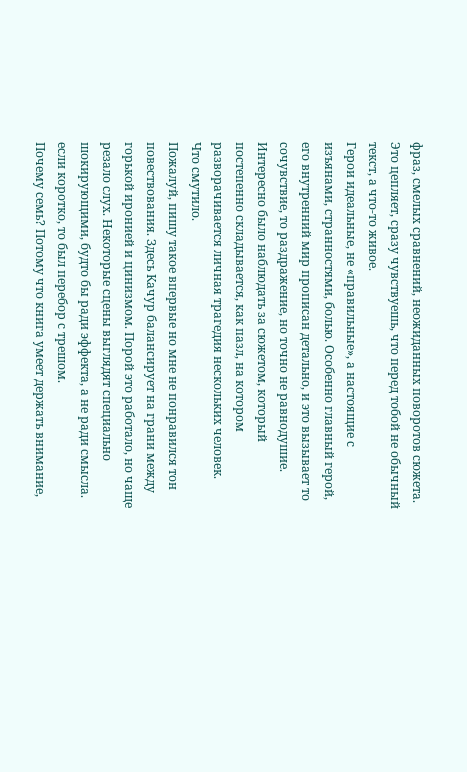фраз, смелых сравнений, неожиданных поворотов сюжета. Это цепляет, сразу чувствуешь, что перед тобой не обычный текст, а что‑то живое.
Герои идеальные, не «правильные», а настоящие с изъянами, странностями, болью. Особенно главный герой, его внутренний мир прописан детально, и это вызывает то сочувствие, то раздражение, но точно не равнодушие.
Интересно было наблюдать за сюжетом, который постепенно складывается, как пазл, на котором разворачивается личная трагедия нескольких человек.
Что смутило.
Пожалуй, пишу такое впервые но мне не понравился тон повествования. Здесь Качур балансирует на грани между горькой иронией и цинизмом. Порой это работало, но чаще резало слух. Некоторые сцены выглядят специально шокирующими, будто бы ради эффекта, а не ради смысла. если коротко, то был перебор с трешом.
Почему семь? Потому что книга умеет держать внимание,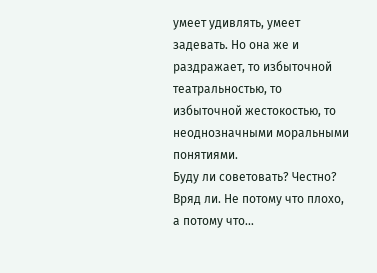умеет удивлять, умеет задевать. Но она же и раздражает, то избыточной театральностью, то избыточной жестокостью, то неоднозначными моральными понятиями.
Буду ли советовать? Честно? Вряд ли. Не потому что плохо, а потому что…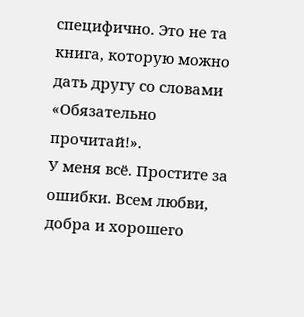специфично. Это не та книга, которую можно дать другу со словами «Обязательно прочитай!».
У меня всё. Простите за ошибки. Всем любви, добра и хорошего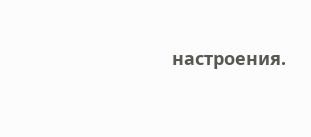настроения.